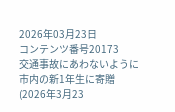2026年03月23日
コンテンツ番号20173
交通事故にあわないように市内の新1年生に寄贈
(2026年3月23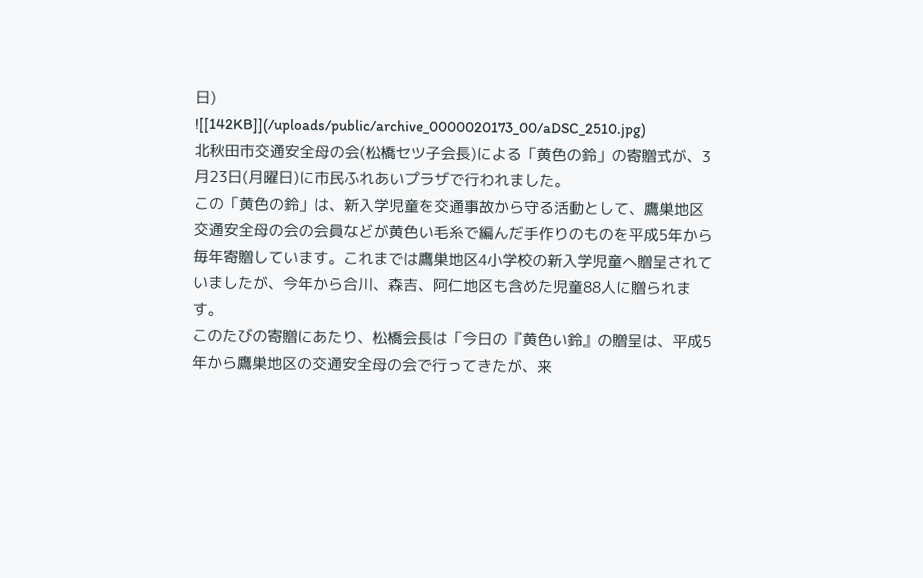日)
![[142KB]](/uploads/public/archive_0000020173_00/aDSC_2510.jpg)
北秋田市交通安全母の会(松橋セツ子会長)による「黄色の鈴」の寄贈式が、3月23日(月曜日)に市民ふれあいプラザで行われました。
この「黄色の鈴」は、新入学児童を交通事故から守る活動として、鷹巣地区交通安全母の会の会員などが黄色い毛糸で編んだ手作りのものを平成5年から毎年寄贈しています。これまでは鷹巣地区4小学校の新入学児童へ贈呈されていましたが、今年から合川、森吉、阿仁地区も含めた児童88人に贈られます。
このたびの寄贈にあたり、松橋会長は「今日の『黄色い鈴』の贈呈は、平成5年から鷹巣地区の交通安全母の会で行ってきたが、来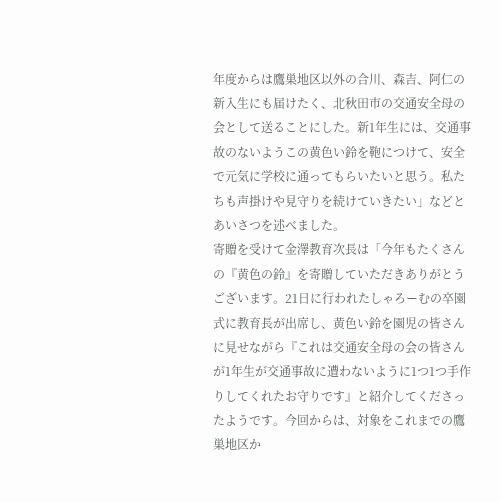年度からは鷹巣地区以外の合川、森吉、阿仁の新入生にも届けたく、北秋田市の交通安全母の会として送ることにした。新1年生には、交通事故のないようこの黄色い鈴を鞄につけて、安全で元気に学校に通ってもらいたいと思う。私たちも声掛けや見守りを続けていきたい」などとあいさつを述べました。
寄贈を受けて金澤教育次長は「今年もたくさんの『黄色の鈴』を寄贈していただきありがとうございます。21日に行われたしゃろーむの卒園式に教育長が出席し、黄色い鈴を園児の皆さんに見せながら『これは交通安全母の会の皆さんが1年生が交通事故に遭わないように1つ1つ手作りしてくれたお守りです』と紹介してくださったようです。今回からは、対象をこれまでの鷹巣地区か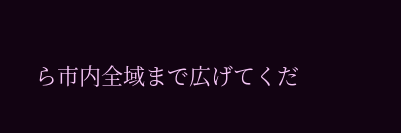ら市内全域まで広げてくだ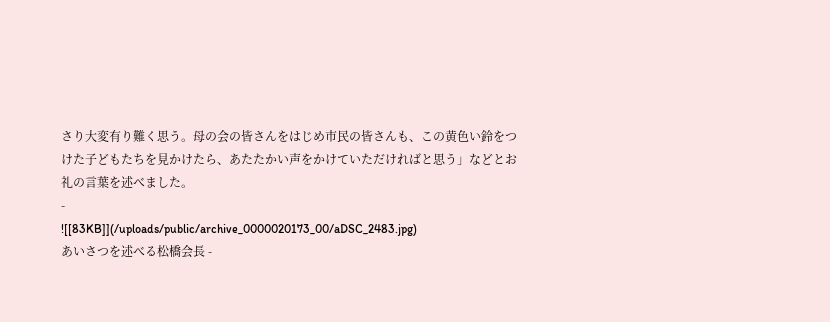さり大変有り難く思う。母の会の皆さんをはじめ市民の皆さんも、この黄色い鈴をつけた子どもたちを見かけたら、あたたかい声をかけていただければと思う」などとお礼の言葉を述べました。
-
![[83KB]](/uploads/public/archive_0000020173_00/aDSC_2483.jpg)
あいさつを述べる松橋会長 -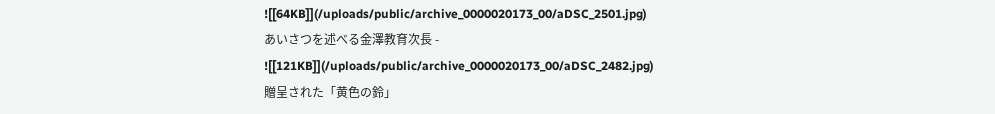![[64KB]](/uploads/public/archive_0000020173_00/aDSC_2501.jpg)
あいさつを述べる金澤教育次長 -
![[121KB]](/uploads/public/archive_0000020173_00/aDSC_2482.jpg)
贈呈された「黄色の鈴」